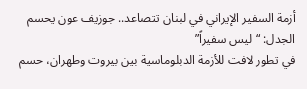أزمة السفير الإيراني في لبنان تتصاعد.. جوزيف عون يحسم الجدل: “ليس سفيراً”
في تطور لافت للأزمة الدبلوماسية بين بيروت وطهران، حسم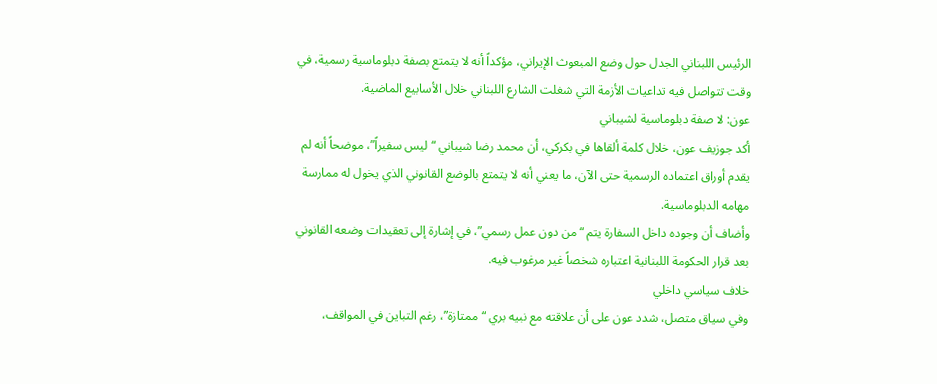الرئيس اللبناني الجدل حول وضع المبعوث الإيراني، مؤكداً أنه لا يتمتع بصفة دبلوماسية رسمية، في وقت تتواصل فيه تداعيات الأزمة التي شغلت الشارع اللبناني خلال الأسابيع الماضية.
عون: لا صفة دبلوماسية لشيباني
أكد جوزيف عون، خلال كلمة ألقاها في بكركي، أن محمد رضا شيباني “ليس سفيراً”، موضحاً أنه لم يقدم أوراق اعتماده الرسمية حتى الآن، ما يعني أنه لا يتمتع بالوضع القانوني الذي يخول له ممارسة مهامه الدبلوماسية.
وأضاف أن وجوده داخل السفارة يتم “من دون عمل رسمي”، في إشارة إلى تعقيدات وضعه القانوني بعد قرار الحكومة اللبنانية اعتباره شخصاً غير مرغوب فيه.
خلاف سياسي داخلي
وفي سياق متصل، شدد عون على أن علاقته مع نبيه بري “ممتازة”، رغم التباين في المواقف،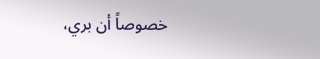خصوصاً أن بري،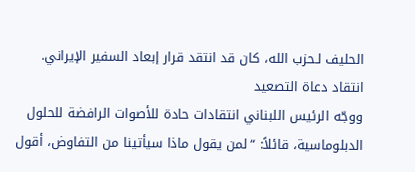الحليف لـحزب الله، كان قد انتقد قرار إبعاد السفير الإيراني.
انتقاد دعاة التصعيد
ووجّه الرئيس اللبناني انتقادات حادة للأصوات الرافضة للحلول الدبلوماسية، قائلاً: “لمن يقول ماذا سيأتينا من التفاوض، أقول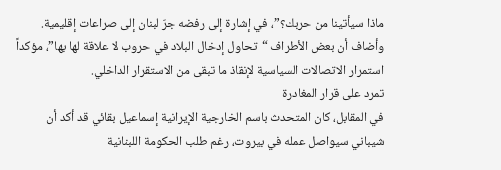ماذا سيأتينا من حربك؟”، في إشارة إلى رفضه جرّ لبنان إلى صراعات إقليمية.
وأضاف أن بعض الأطراف “تحاول إدخال البلاد في حروب لا علاقة لها بها”، مؤكداً استمرار الاتصالات السياسية لإنقاذ ما تبقى من الاستقرار الداخلي.
تمرد على قرار المغادرة
في المقابل، كان المتحدث باسم الخارجية الإيرانية إسماعيل بقائي قد أكد أن شيباني سيواصل عمله في بيروت، رغم طلب الحكومة اللبنانية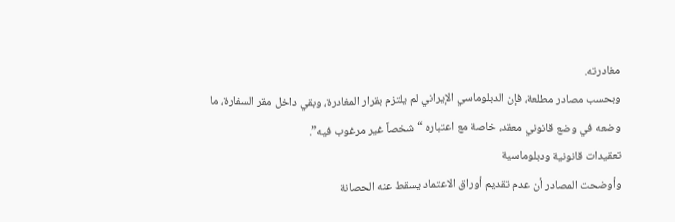مغادرته.
وبحسب مصادر مطلعة، فإن الدبلوماسي الإيراني لم يلتزم بقرار المغادرة، وبقي داخل مقر السفارة، ما وضعه في وضع قانوني معقد، خاصة مع اعتباره “شخصاً غير مرغوب فيه”.
تعقيدات قانونية ودبلوماسية
وأوضحت المصادر أن عدم تقديم أوراق الاعتماد يسقط عنه الحصانة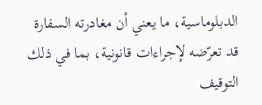الدبلوماسية، ما يعني أن مغادرته السفارة قد تعرّضه لإجراءات قانونية، بما في ذلك التوقيف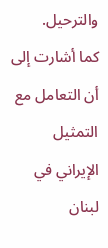والترحيل.
كما أشارت إلى أن التعامل مع التمثيل الإيراني في لبنان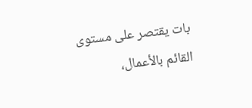بات يقتصر على مستوى القائم بالأعمال،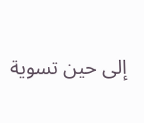إلى حين تسوية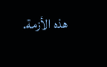هذه الأزمة.